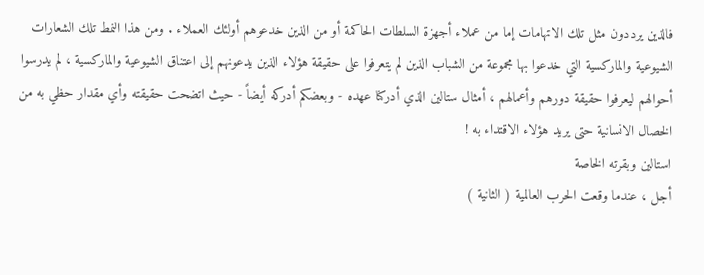فالذين يرددون مثل تلك الاتهامات إما من عملاء أجهزة السلطات الحاكمة أو من الذين خدعوهم أولئك العملاء . ومن هذا النمط تلك الشعارات الشيوعية والماركسية التي خدعوا بها مجموعة من الشباب الذين لم يتعرفوا على حقيقة هؤلاء الذين يدعونهم إلى اعتناق الشيوعية والماركسية ، لم يدرسوا أحوالهم ليعرفوا حقيقة دورهم وأعمالهم ، أمثال ستالين الذي أدركنا عهده - وبعضكم أدركه أيضاً - حيث اتضحت حقيقته وأي مقدار حظي به من الخصال الانسانية حتى يريد هؤلاء الاقتداء به !
استالين وبقرته الخاصة
أجل ، عندما وقعت الحرب العالمية ( الثانية )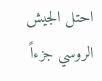احتل الجيش الروسي جزءاً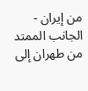من إيران - الجانب الممتد من طهران إلى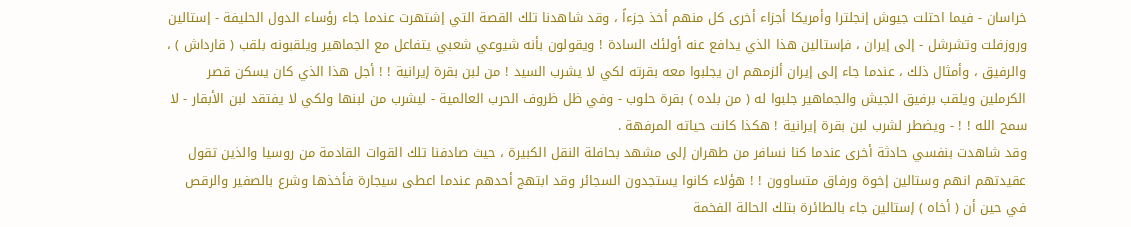خراسان - فيما احتلت جيوش إنجلترا وأمريكا أجزاء أخرى كل منهم أخذ جزءاً ، وقد شاهدنا تلك القصة التي إشتهرت عندما جاء رؤساء الدول الحليفة - إستالين وروزفلت وتشرشل - إلى إيران ، فإستالين هذا الذي يدافع عنه أولئك السادة ! ويقولون بأنه شيوعي شعبي يتفاعل مع الجماهير ويلقبونه بلقب ( قارداش ) ، والرفيق ، وأمثال ذلك ، عندما جاء إلى إيران ألزمهم ان يجلبوا معه بقرته لكي لا يشرب السيد ! من لبن بقرة إيرانية ! ! أجل هذا الذي كان يسكن قصر الكرملين ويلقب برفيق الجيش والجماهير جلبوا له ( من بلده ) بقرة حلوب - وفي ظل ظروف الحرب العالمية - ليشرب من لبنها ولكي لا يفتقد لبن الأبقار - لا سمح الله ! ! - ويضطر لشرب لبن بقرة إيرانية ! هكذا كانت حياته المرفهة .
وقد شاهدت بنفسي حادثة أخرى عندما كنا نسافر من طهران إلى مشهد بحافلة النقل الكبيرة ، حيث صادفنا تلك القوات القادمة من روسيا والذين تقول عقيدتهم انهم وستالين إخوة ورفاق متساوون ! ! هؤلاء كانوا يستجدون السجائر وقد ابتهج أحدهم عندما اعطى سيجارة فأخذها وشرع بالصفير والرقص في حين أن ( أخاه ) إستالين جاء بالطائرة بتلك الحالة الفخمة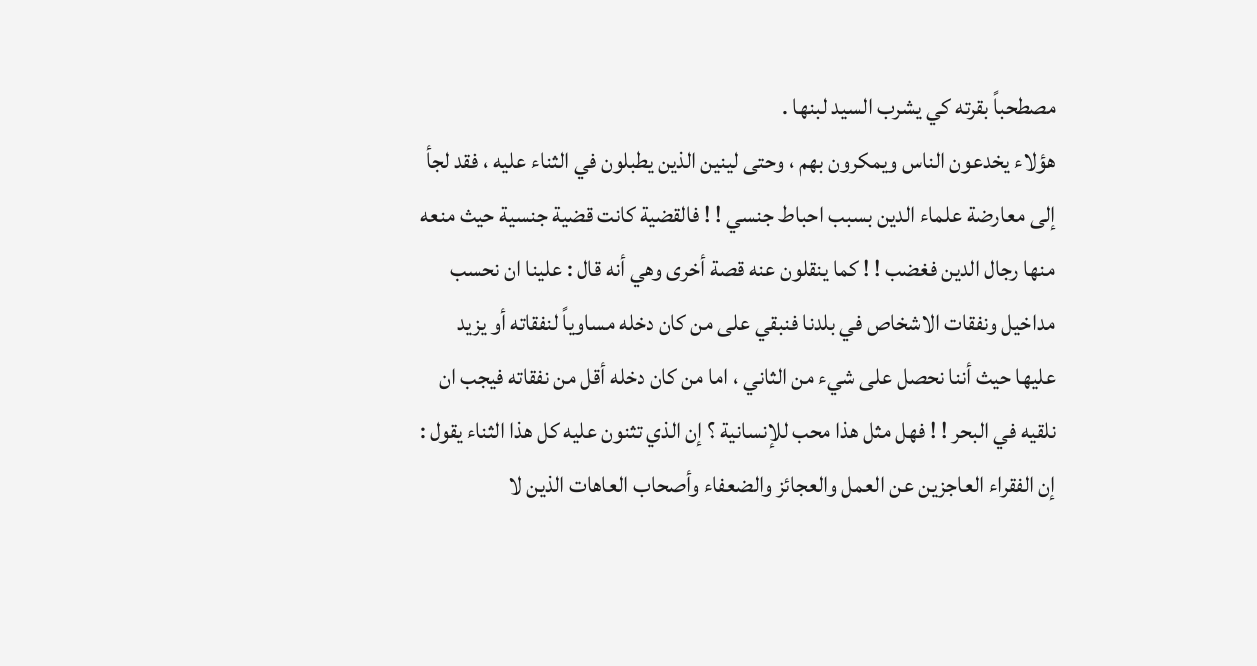مصطحباً بقرته كي يشرب السيد لبنها .
هؤلاء يخدعون الناس ويمكرون بهم ، وحتى لينين الذين يطبلون في الثناء عليه ، فقد لجأ إلى معارضة علماء الدين بسبب احباط جنسي ! ! فالقضية كانت قضية جنسية حيث منعه منها رجال الدين فغضب ! ! كما ينقلون عنه قصة أخرى وهي أنه قال : علينا ان نحسب مداخيل ونفقات الاشخاص في بلدنا فنبقي على من كان دخله مساوياً لنفقاته أو يزيد عليها حيث أننا نحصل على شيء من الثاني ، اما من كان دخله أقل من نفقاته فيجب ان نلقيه في البحر ! ! فهل مثل هذا محب للإنسانية ؟ إن الذي تثنون عليه كل هذا الثناء يقول : إن الفقراء العاجزين عن العمل والعجائز والضعفاء وأصحاب العاهات الذين لا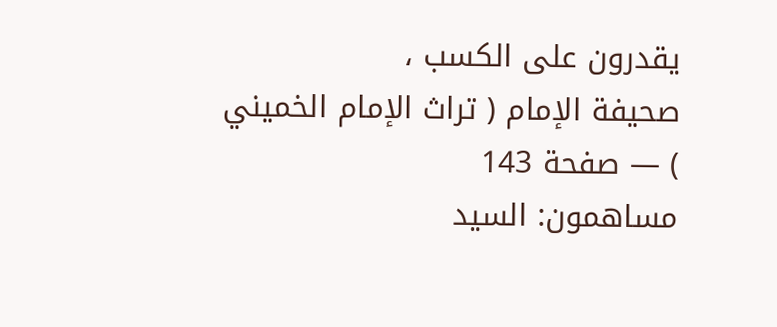يقدرون على الكسب ،
صحيفة الإمام ( تراث الإمام الخميني ) — صفحة 143
مساهمون: السيد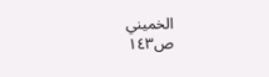الخميني
ص١٤٣